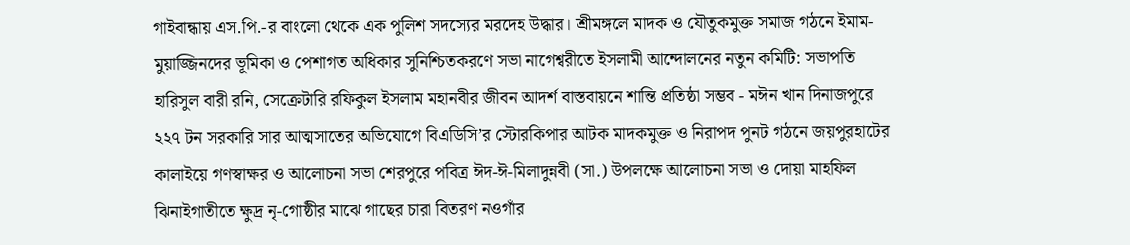গাইবান্ধায় এস.পি.-র বাংলো থেকে এক পুলিশ সদস্যের মরদেহ উদ্ধার। শ্রীমঙ্গলে মাদক ও যৌতুকমুক্ত সমাজ গঠনে ইমাম-মুয়াজ্জিনদের ভূমিকা ও পেশাগত অধিকার সুনিশ্চিতকরণে সভা নাগেশ্বরীতে ইসলামী আন্দোলনের নতুন কমিটি: সভাপতি হারিসুল বারী রনি, সেক্রেটারি রফিকুল ইসলাম মহানবীর জীবন আদর্শ বাস্তবায়নে শান্তি প্রতিষ্ঠা সম্ভব - মঈন খান দিনাজপুরে ২২৭ টন সরকারি সার আত্মসাতের অভিযোগে বিএডিসি’র স্টোরকিপার আটক মাদকমুক্ত ও নিরাপদ পুনট গঠনে জয়পুরহাটের কালাইয়ে গণস্বাক্ষর ও আলোচনা সভা শেরপুরে পবিত্র ঈদ-ঈ-মিলাদুন্নবী (সা.) উপলক্ষে আলোচনা সভা ও দোয়া মাহফিল ঝিনাইগাতীতে ক্ষুদ্র নৃ-গোষ্ঠীর মাঝে গাছের চারা বিতরণ ন‌ওগাঁর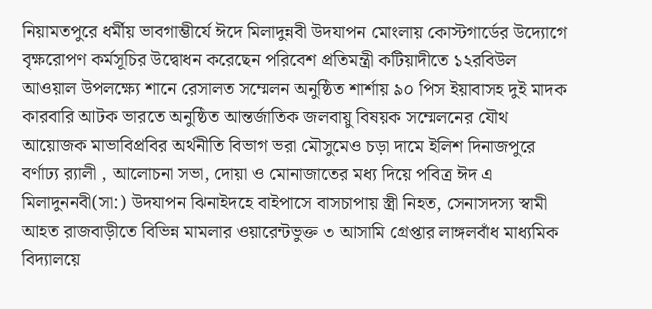নিয়ামতপুরে ধর্মীয় ভাবগাম্ভীর্যে ঈদে মিলাদুন্নবী উদযাপন মোংলায় কোস্টগার্ডের উদ্যোগে বৃক্ষরোপণ কর্মসূচির উদ্বোধন করেছেন পরিবেশ প্রতিমন্ত্রী কটিয়াদীতে ১২রবিউল আওয়াল উপলক্ষ্যে শানে রেসালত সম্মেলন অনুষ্ঠিত শার্শায় ৯০ পিস ইয়াবাসহ দুই মাদক কারবারি আটক ভারতে অনুষ্ঠিত আন্তর্জাতিক জলবায়ু বিষয়ক সম্মেলনের যৌথ আয়োজক মাভাবিপ্রবির অর্থনীতি বিভাগ ভরা মৌসুমেও চড়া দামে ইলিশ দিনাজপুরে বর্ণাঢ্য র‌্যালী , আলোচনা সভা, দোয়া ও মোনাজাতের মধ্য দিয়ে পবিত্র ঈদ এ মিলাদুননবী(সা:) উদযাপন ঝিনাইদহে বাইপাসে বাসচাপায় স্ত্রী নিহত, সেনাসদস্য স্বামী আহত রাজবাড়ীতে বিভিন্ন মামলার ওয়ারেন্টভুক্ত ৩ আসামি গ্রেপ্তার লাঙ্গলবাঁধ মাধ্যমিক বিদ্যালয়ে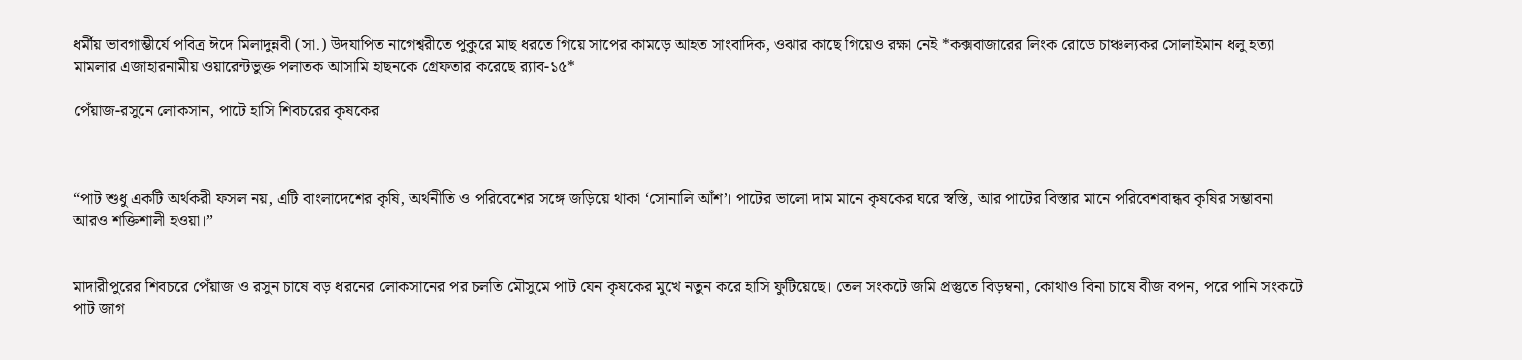ধর্মীয় ভাবগাম্ভীর্যে পবিত্র ঈদে মিলাদুন্নবী (সা.) উদযাপিত নাগেশ্বরীতে পুকুরে মাছ ধরতে গিয়ে সাপের কামড়ে আহত সাংবাদিক, ওঝার কাছে গিয়েও রক্ষা নেই *কক্সবাজারের লিংক রোডে চাঞ্চল্যকর সোলাইমান ধলু হত্যা মামলার এজাহারনামীয় ওয়ারেন্টভুক্ত পলাতক আসামি হাছনকে গ্রেফতার করেছে র‌্যাব-১৫*

পেঁয়াজ-রসুনে লোকসান, পাটে হাসি শিবচরের কৃষকের



“পাট শুধু একটি অর্থকরী ফসল নয়, এটি বাংলাদেশের কৃষি, অর্থনীতি ও পরিবেশের সঙ্গে জড়িয়ে থাকা ‘সোনালি আঁশ’। পাটের ভালো দাম মানে কৃষকের ঘরে স্বস্তি, আর পাটের বিস্তার মানে পরিবেশবান্ধব কৃষির সম্ভাবনা আরও শক্তিশালী হওয়া।”


মাদারীপুরের শিবচরে পেঁয়াজ ও রসুন চাষে বড় ধরনের লোকসানের পর চলতি মৌসুমে পাট যেন কৃষকের মুখে নতুন করে হাসি ফুটিয়েছে। তেল সংকটে জমি প্রস্তুতে বিড়ম্বনা, কোথাও বিনা চাষে বীজ বপন, পরে পানি সংকটে পাট জাগ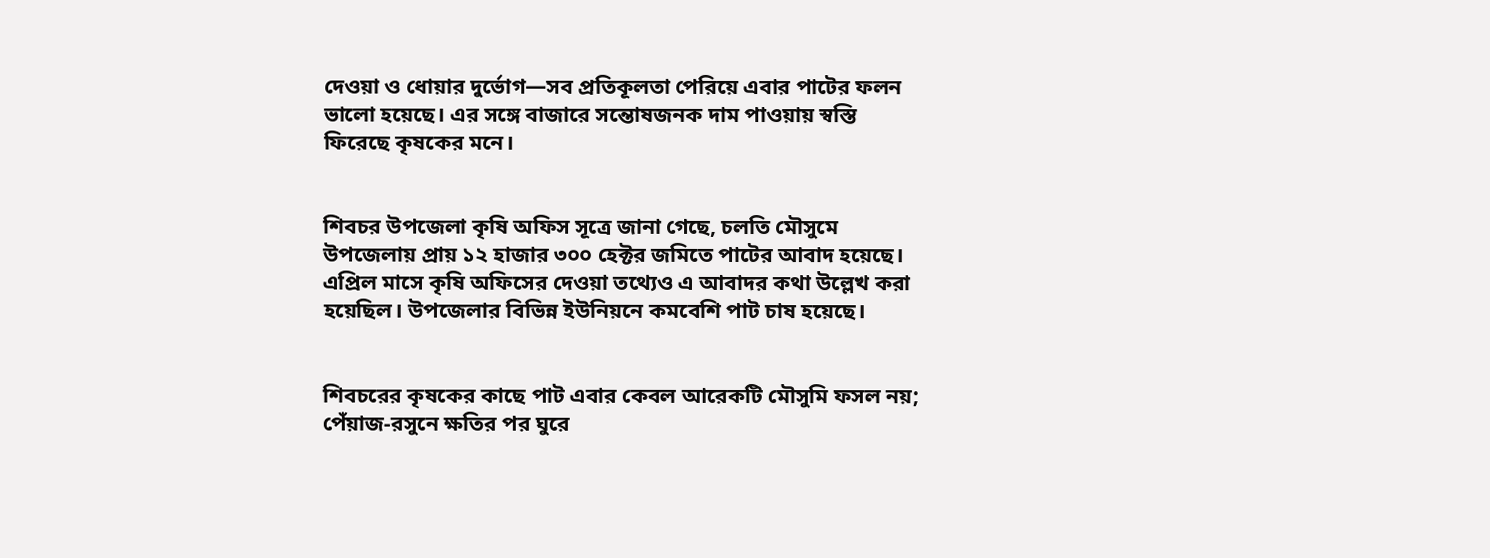দেওয়া ও ধোয়ার দুর্ভোগ—সব প্রতিকূলতা পেরিয়ে এবার পাটের ফলন ভালো হয়েছে। এর সঙ্গে বাজারে সন্তোষজনক দাম পাওয়ায় স্বস্তি ফিরেছে কৃষকের মনে।


শিবচর উপজেলা কৃষি অফিস সূত্রে জানা গেছে, চলতি মৌসুমে উপজেলায় প্রায় ১২ হাজার ৩০০ হেক্টর জমিতে পাটের আবাদ হয়েছে। এপ্রিল মাসে কৃষি অফিসের দেওয়া তথ্যেও এ আবাদর কথা উল্লেখ করা হয়েছিল। উপজেলার বিভিন্ন ইউনিয়নে কমবেশি পাট চাষ হয়েছে।


শিবচরের কৃষকের কাছে পাট এবার কেবল আরেকটি মৌসুমি ফসল নয়; পেঁয়াজ-রসুনে ক্ষতির পর ঘুরে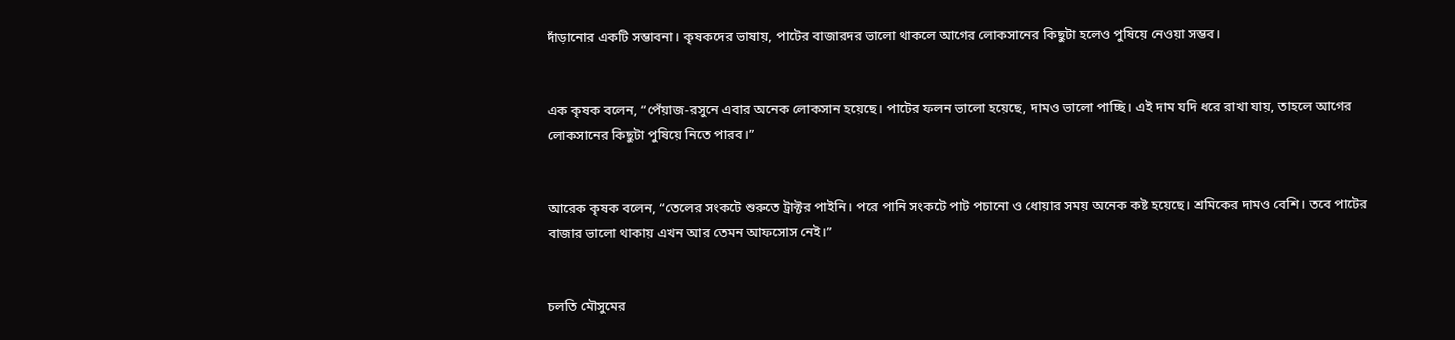দাঁড়ানোর একটি সম্ভাবনা। কৃষকদের ভাষায়, পাটের বাজারদর ভালো থাকলে আগের লোকসানের কিছুটা হলেও পুষিয়ে নেওয়া সম্ভব।


এক কৃষক বলেন, “পেঁয়াজ-রসুনে এবার অনেক লোকসান হয়েছে। পাটের ফলন ভালো হয়েছে, দামও ভালো পাচ্ছি। এই দাম যদি ধরে রাখা যায়, তাহলে আগের লোকসানের কিছুটা পুষিয়ে নিতে পারব।”


আরেক কৃষক বলেন, “তেলের সংকটে শুরুতে ট্রাক্টর পাইনি। পরে পানি সংকটে পাট পচানো ও ধোয়ার সময় অনেক কষ্ট হয়েছে। শ্রমিকের দামও বেশি। তবে পাটের বাজার ভালো থাকায় এখন আর তেমন আফসোস নেই।”


চলতি মৌসুমের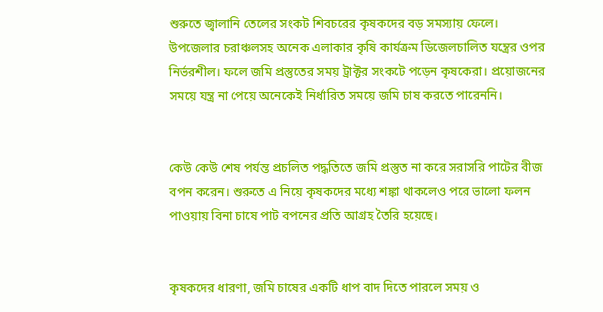শুরুতে জ্বালানি তেলের সংকট শিবচরের কৃষকদের বড় সমস্যায় ফেলে। উপজেলার চরাঞ্চলসহ অনেক এলাকার কৃষি কার্যক্রম ডিজেলচালিত যন্ত্রের ওপর নির্ভরশীল। ফলে জমি প্রস্তুতের সময় ট্রাক্টর সংকটে পড়েন কৃষকেরা। প্রয়োজনের সময়ে যন্ত্র না পেয়ে অনেকেই নির্ধারিত সময়ে জমি চাষ করতে পারেননি।


কেউ কেউ শেষ পর্যন্ত প্রচলিত পদ্ধতিতে জমি প্রস্তুত না করে সরাসরি পাটের বীজ বপন করেন। শুরুতে এ নিয়ে কৃষকদের মধ্যে শঙ্কা থাকলেও পরে ভালো ফলন পাওয়ায় বিনা চাষে পাট বপনের প্রতি আগ্রহ তৈরি হয়েছে।


কৃষকদের ধারণা, জমি চাষের একটি ধাপ বাদ দিতে পারলে সময় ও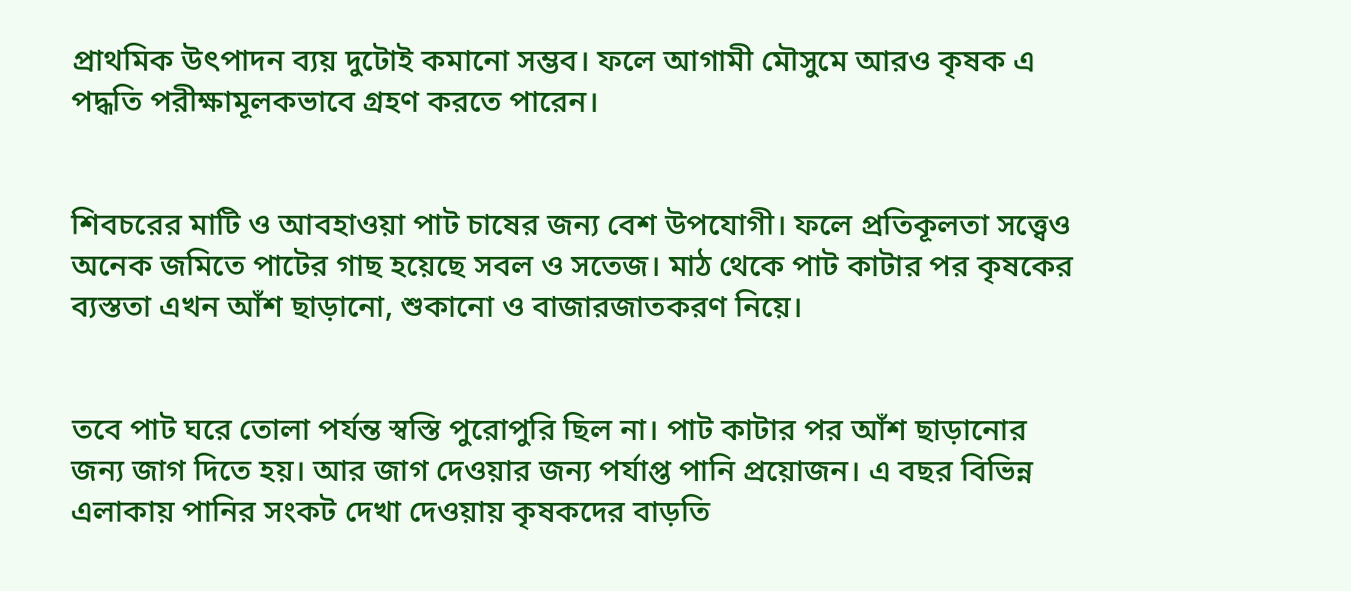প্রাথমিক উৎপাদন ব্যয় দুটোই কমানো সম্ভব। ফলে আগামী মৌসুমে আরও কৃষক এ পদ্ধতি পরীক্ষামূলকভাবে গ্রহণ করতে পারেন।


শিবচরের মাটি ও আবহাওয়া পাট চাষের জন্য বেশ উপযোগী। ফলে প্রতিকূলতা সত্ত্বেও অনেক জমিতে পাটের গাছ হয়েছে সবল ও সতেজ। মাঠ থেকে পাট কাটার পর কৃষকের ব্যস্ততা এখন আঁশ ছাড়ানো, শুকানো ও বাজারজাতকরণ নিয়ে।


তবে পাট ঘরে তোলা পর্যন্ত স্বস্তি পুরোপুরি ছিল না। পাট কাটার পর আঁশ ছাড়ানোর জন্য জাগ দিতে হয়। আর জাগ দেওয়ার জন্য পর্যাপ্ত পানি প্রয়োজন। এ বছর বিভিন্ন এলাকায় পানির সংকট দেখা দেওয়ায় কৃষকদের বাড়তি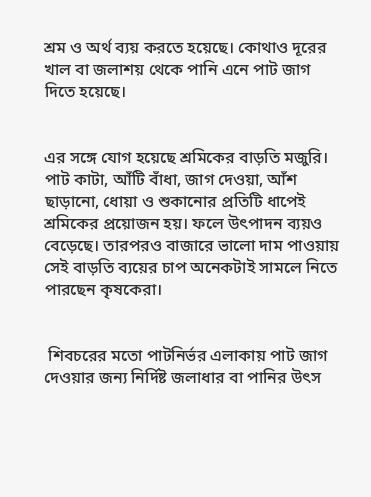শ্রম ও অর্থ ব্যয় করতে হয়েছে। কোথাও দূরের খাল বা জলাশয় থেকে পানি এনে পাট জাগ দিতে হয়েছে।


এর সঙ্গে যোগ হয়েছে শ্রমিকের বাড়তি মজুরি। পাট কাটা, আঁটি বাঁধা, জাগ দেওয়া, আঁশ ছাড়ানো, ধোয়া ও শুকানোর প্রতিটি ধাপেই শ্রমিকের প্রয়োজন হয়। ফলে উৎপাদন ব্যয়ও বেড়েছে। তারপরও বাজারে ভালো দাম পাওয়ায় সেই বাড়তি ব্যয়ের চাপ অনেকটাই সামলে নিতে পারছেন কৃষকেরা।


 শিবচরের মতো পাটনির্ভর এলাকায় পাট জাগ দেওয়ার জন্য নির্দিষ্ট জলাধার বা পানির উৎস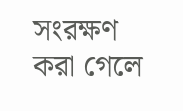সংরক্ষণ করা গেলে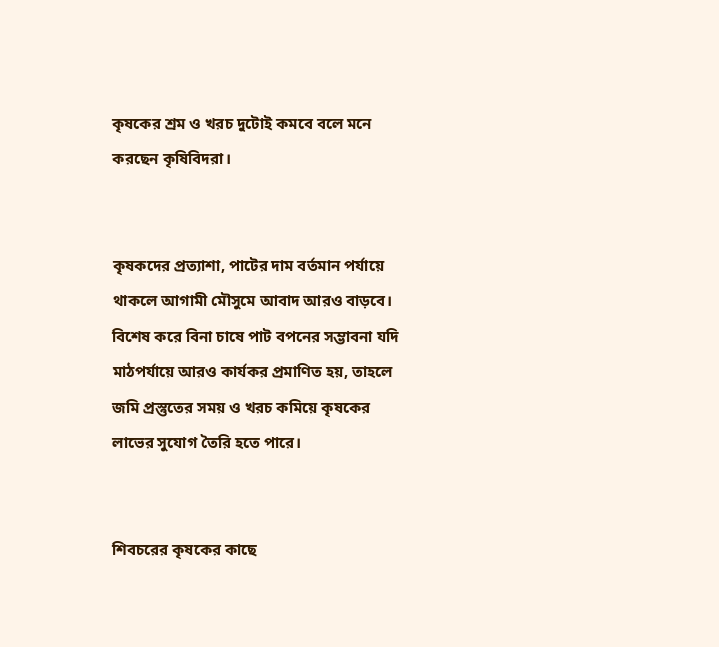কৃষকের শ্রম ও খরচ দুটোই কমবে বলে মনে করছেন কৃষিবিদরা।


কৃষকদের প্রত্যাশা, পাটের দাম বর্তমান পর্যায়ে থাকলে আগামী মৌসুমে আবাদ আরও বাড়বে। বিশেষ করে বিনা চাষে পাট বপনের সম্ভাবনা যদি মাঠপর্যায়ে আরও কার্যকর প্রমাণিত হয়, তাহলে জমি প্রস্তুতের সময় ও খরচ কমিয়ে কৃষকের লাভের সুযোগ তৈরি হতে পারে।


শিবচরের কৃষকের কাছে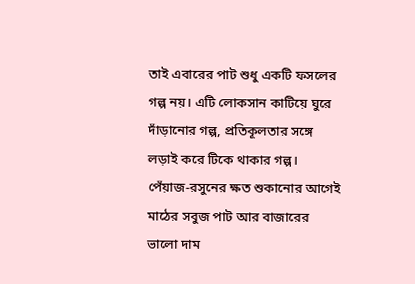তাই এবারের পাট শুধু একটি ফসলের গল্প নয়। এটি লোকসান কাটিয়ে ঘুরে দাঁড়ানোর গল্প, প্রতিকূলতার সঙ্গে লড়াই করে টিকে থাকার গল্প। পেঁয়াজ-রসুনের ক্ষত শুকানোর আগেই মাঠের সবুজ পাট আর বাজারের ভালো দাম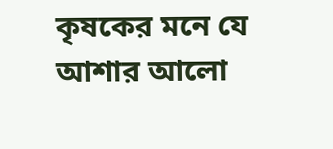কৃষকের মনে যে আশার আলো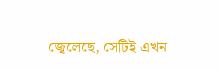জ্বেলেছে, সেটিই এখন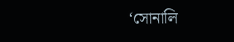‘সোনালি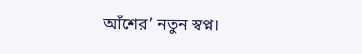আঁশের’ নতুন স্বপ্ন।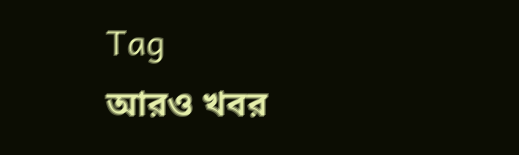Tag
আরও খবর